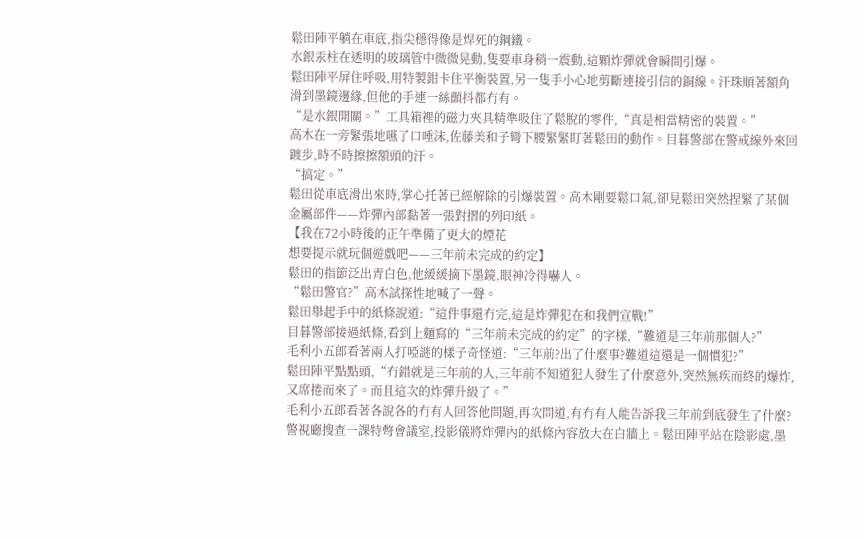鬆田陣平躺在車底,指尖穩得像是焊死的鋼鐵。
水銀汞柱在透明的玻璃管中微微晃動,隻要車身稍一震動,這顆炸彈就會瞬間引爆。
鬆田陣平屏住呼吸,用特製鉗卡住平衡裝置,另一隻手小心地剪斷連接引信的銅線。汗珠順著額角滑到墨鏡邊緣,但他的手連一絲顫抖都冇有。
“是水銀開關。”工具箱裡的磁力夾具精準吸住了鬆脫的零件,“真是相當精密的裝置。”
高木在一旁緊張地嚥了口唾沫,佐藤美和子彎下腰緊緊盯著鬆田的動作。目暮警部在警戒線外來回踱步,時不時擦擦額頭的汗。
“搞定。”
鬆田從車底滑出來時,掌心托著已經解除的引爆裝置。高木剛要鬆口氣,卻見鬆田突然捏緊了某個金屬部件——炸彈內部黏著一張對摺的列印紙。
【我在72小時後的正午準備了更大的煙花
想要提示就玩個遊戲吧——三年前未完成的約定】
鬆田的指節泛出青白色,他緩緩摘下墨鏡,眼神冷得嚇人。
“鬆田警官?”高木試探性地喊了一聲。
鬆田舉起手中的紙條說道:“這件事還冇完,這是炸彈犯在和我們宣戰!”
目暮警部接過紙條,看到上麵寫的“三年前未完成的約定”的字樣,“難道是三年前那個人?”
毛利小五郎看著兩人打啞謎的樣子奇怪道:“三年前?出了什麼事?難道這還是一個慣犯?”
鬆田陣平點點頭,“冇錯就是三年前的人,三年前不知道犯人發生了什麼意外,突然無疾而終的爆炸,又席捲而來了。而且這次的炸彈升級了。”
毛利小五郎看著各說各的冇有人回答他問題,再次問道,有冇有人能告訴我三年前到底發生了什麼?
警視廳搜查一課特彆會議室,投影儀將炸彈內的紙條內容放大在白牆上。鬆田陣平站在陰影處,墨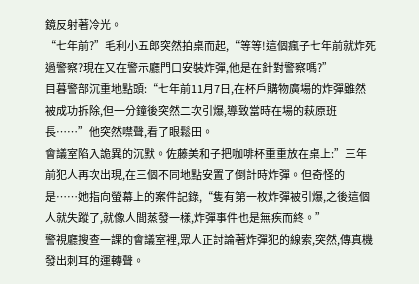鏡反射著冷光。
“七年前?”毛利小五郎突然拍桌而起,“等等!這個瘋子七年前就炸死過警察?現在又在警示廳門口安裝炸彈,他是在針對警察嗎?”
目暮警部沉重地點頭:“七年前11月7日,在杯戶購物廣場的炸彈雖然被成功拆除,但一分鐘後突然二次引爆,導致當時在場的萩原班長……”他突然噤聲,看了眼鬆田。
會議室陷入詭異的沉默。佐藤美和子把咖啡杯重重放在桌上:”三年前犯人再次出現,在三個不同地點安置了倒計時炸彈。但奇怪的是……她指向螢幕上的案件記錄,“隻有第一枚炸彈被引爆,之後這個人就失蹤了,就像人間蒸發一樣,炸彈事件也是無疾而終。”
警視廳搜查一課的會議室裡,眾人正討論著炸彈犯的線索,突然,傳真機發出刺耳的運轉聲。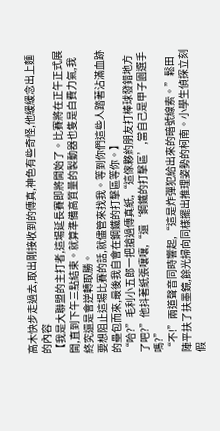高木快步走過去,取出剛接收到的傳真,神色有些奇怪,他緩緩念出上麵的內容
【我是大聯盟的主打者,這場延長賽即將開始了。比賽將在正午正式展開,直到下午三點結束。就算準備高質量的製動器也隻是白費力氣,我終究還是會逆轉取勝。
要想阻止這場比賽的話,就儘管來找我。等到你們這些人踏著沾滿血跡的壘包而來,最後我自會在鋼鐵的打擊區等你。】
“哈?”毛利小五郎一把搶過傳真紙,“這傢夥約朋友打棒球發錯地方了吧?”他抖著紙張嚷嚷,“還‘鋼鐵的打擊區’,當自己是甲子園選手嗎?”
“不!”兩道聲音同時響起,“這是炸彈犯給出來的暗號線索。”鬆田陣平扶了扶墨鏡,餘光掃向同樣擺出推理姿勢的柯南。小學生偵探立刻假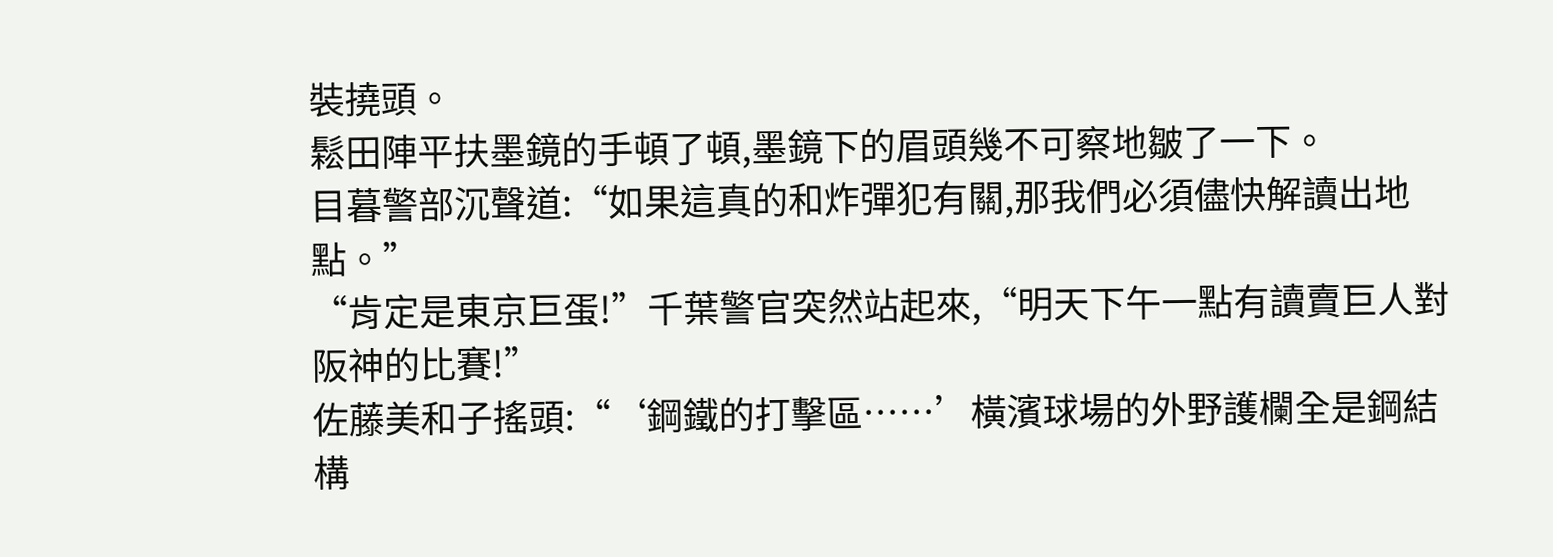裝撓頭。
鬆田陣平扶墨鏡的手頓了頓,墨鏡下的眉頭幾不可察地皺了一下。
目暮警部沉聲道:“如果這真的和炸彈犯有關,那我們必須儘快解讀出地點。”
“肯定是東京巨蛋!”千葉警官突然站起來,“明天下午一點有讀賣巨人對阪神的比賽!”
佐藤美和子搖頭:“‘鋼鐵的打擊區……’橫濱球場的外野護欄全是鋼結構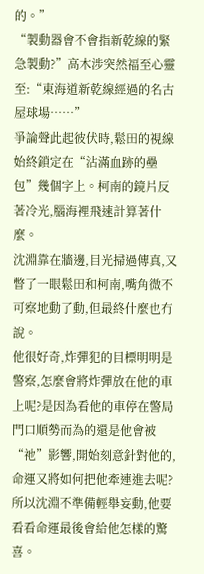的。”
“製動器會不會指新乾線的緊急製動?”高木涉突然福至心靈至:“東海道新乾線經過的名古屋球場……”
爭論聲此起彼伏時,鬆田的視線始終鎖定在“沾滿血跡的壘包”幾個字上。柯南的鏡片反著冷光,腦海裡飛速計算著什麼。
沈淵靠在牆邊,目光掃過傳真,又瞥了一眼鬆田和柯南,嘴角微不可察地動了動,但最終什麼也冇說。
他很好奇,炸彈犯的目標明明是警察,怎麼會將炸彈放在他的車上呢?是因為看他的車停在警局門口順勢而為的還是他會被“祂”影響,開始刻意針對他的,命運又將如何把他牽連進去呢?所以沈淵不準備輕舉妄動,他要看看命運最後會給他怎樣的驚喜。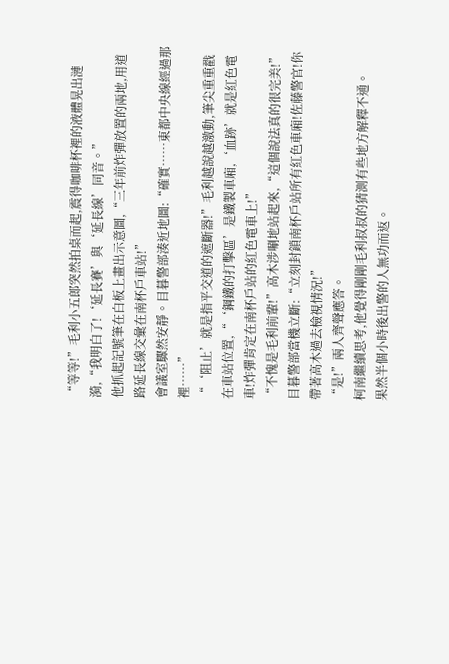“等等!”毛利小五郎突然拍桌而起,震得咖啡杯裡的液體晃出漣漪,“我明白了!‘延長賽’與‘延長線’同音。”
他抓起記號筆在白板上畫出示意圖,“三年前炸彈放置的兩地,用道路延長線交彙在南杯戶車站!”
會議室驟然安靜。目暮警部湊近地圖:“確實……東都中央線經過那裡……”
“‘阻止’就是指平交道的遮斷器!”毛利越說越激動,筆尖重重戳在車站位置,“‘鋼鐵的打擊區’是鐵製車廂,‘血跡’就是紅色電車!炸彈肯定在南杯戶站的紅色電車上!”
“不愧是毛利前輩!”高木涉唰地站起來,“這個說法真的很完美!”
目暮警部當機立斷:“立刻封鎖南杯戶站所有紅色車廂!佐藤警官!你帶著高木過去檢視情況!”
“是!”兩人齊聲應答。
柯南繼續思考,他覺得剛剛毛利叔叔的猜測有些地方解釋不通。
果然半個小時後出警的人無功而返。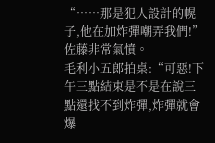“……那是犯人設計的幌子,他在加炸彈嘲弄我們!”佐藤非常氣憤。
毛利小五郎拍桌:“可惡!下午三點結束是不是在說三點還找不到炸彈,炸彈就會爆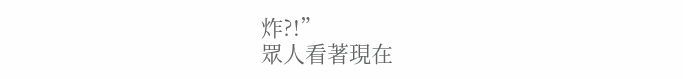炸?!”
眾人看著現在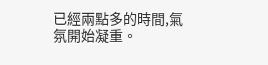已經兩點多的時間,氣氛開始凝重。